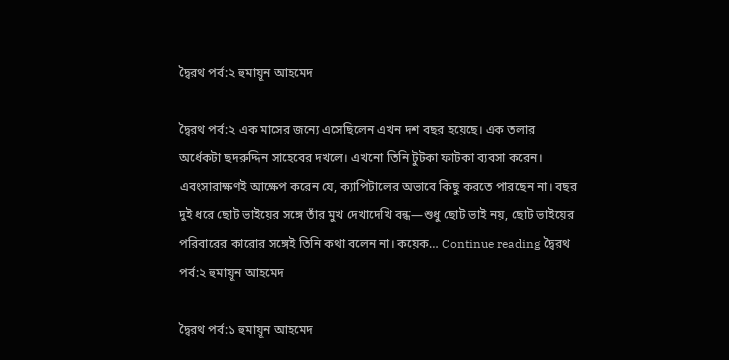দ্বৈরথ পর্ব:২ হুমায়ূন আহমেদ

দ্বৈরথ পর্ব:২ এক মাসের জন্যে এসেছিলেন এখন দশ বছর হয়েছে। এক তলার অর্ধেকটা ছদরুদ্দিন সাহেবের দখলে। এখনো তিনি টুটকা ফাটকা ব্যবসা করেন। এবংসারাক্ষণই আক্ষেপ করেন যে, ক্যাপিটালের অভাবে কিছু করতে পারছেন না। বছর দুই ধরে ছোট ভাইয়ের সঙ্গে তাঁর মুখ দেখাদেখি বন্ধ—শুধু ছোট ভাই নয়, ছোট ভাইয়ের পরিবারের কারোর সঙ্গেই তিনি কথা বলেন না। কয়েক… Continue reading দ্বৈরথ পর্ব:২ হুমায়ূন আহমেদ

দ্বৈরথ পর্ব:১ হুমায়ূন আহমেদ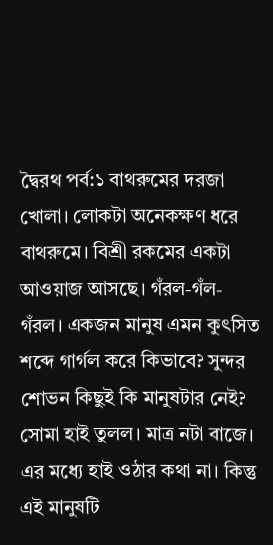দ্বৈরথ পর্ব:১ বাথরুমের দরজা খোলা। লোকটা অনেকক্ষণ ধরে বাথরুমে। বিশ্রী রকমের একটা আওয়াজ আসছে। গঁরল-গঁল-গঁরল। একজন মানুষ এমন কুৎসিত শব্দে গার্গল করে কিভাবে? সুন্দর শোভন কিছুই কি মানুষটার নেই? সোমা হাই তুলল। মাত্ৰ নটা বাজে। এর মধ্যে হাই ওঠার কথা না। কিন্তু এই মানুষটি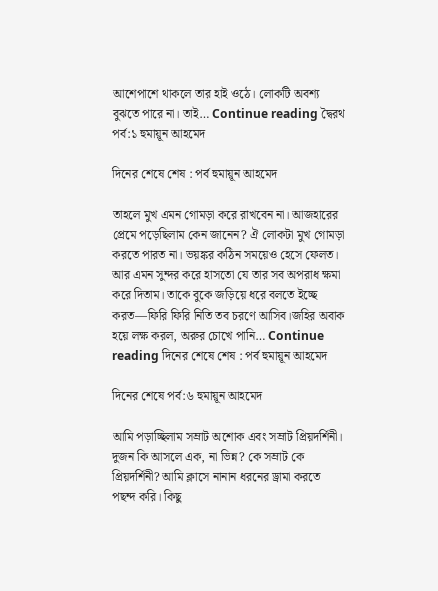আশেপাশে থাকলে তার হাই ওঠে। লোকটি অবশ্য বুঝতে পারে না। তাই… Continue reading দ্বৈরথ পর্ব:১ হুমায়ূন আহমেদ

দিনের শেষে শেষ : পর্ব হুমায়ূন আহমেদ

তাহলে মুখ এমন গোমড়া করে রাখবেন না। আজহারের প্রেমে পড়েছিলাম কেন জানেন? ঐ লোকটা মুখ গোমড়া করতে পারত না। ভয়ঙ্কর কঠিন সময়েও হেসে ফেলত। আর এমন সুন্দর করে হাসতো যে তার সব অপরাধ ক্ষমা করে দিতাম। তাকে বুকে জড়িয়ে ধরে বলতে ইচ্ছে করত—ফিরি ফিরি নিতি তব চরণে আসিব।জহির অবাক হয়ে লক্ষ করল, অরুর চোখে পানি… Continue reading দিনের শেষে শেষ : পর্ব হুমায়ূন আহমেদ

দিনের শেষে পর্ব:৬ হুমায়ূন আহমেদ

আমি পড়াচ্ছিলাম সম্রাট অশোক এবং সম্রাট প্রিয়দর্শিনী। দুজন কি আসলে এক, না ভিন্ন? কে সম্রাট কে প্রিয়দর্শিনী? আমি ক্লাসে নানান ধরনের ড্রামা করতে পছন্দ করি। কিছু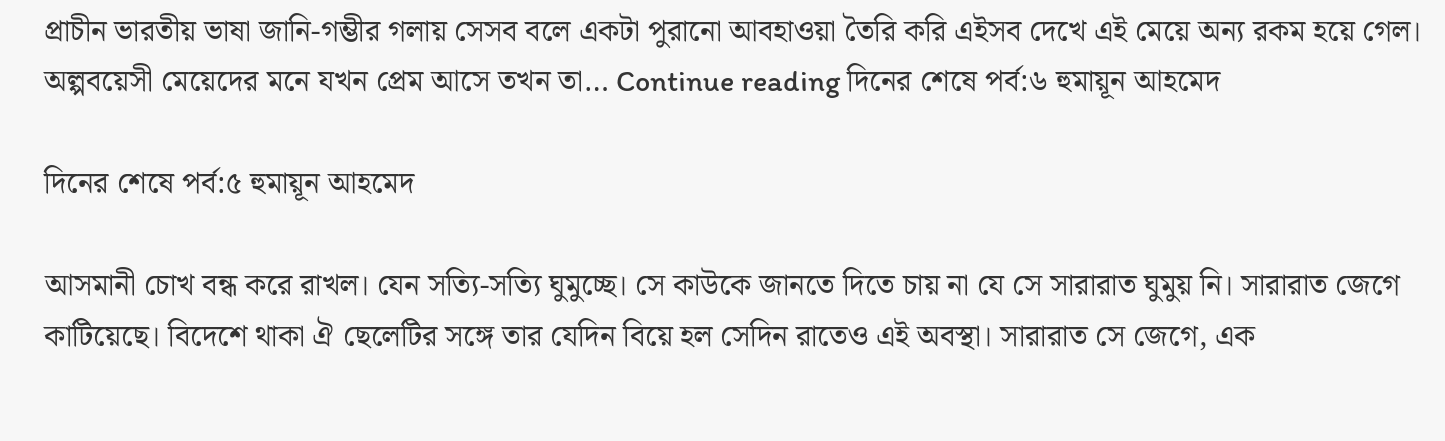প্রাচীন ভারতীয় ভাষা জানি-গম্ভীর গলায় সেসব বলে একটা পুরানো আবহাওয়া তৈরি করি এইসব দেখে এই মেয়ে অন্য রকম হয়ে গেল। অল্পবয়েসী মেয়েদের মনে যখন প্ৰেম আসে তখন তা… Continue reading দিনের শেষে পর্ব:৬ হুমায়ূন আহমেদ

দিনের শেষে পর্ব:৫ হুমায়ূন আহমেদ

আসমানী চোখ বন্ধ করে রাখল। যেন সত্যি-সত্যি ঘুমুচ্ছে। সে কাউকে জানতে দিতে চায় না যে সে সারারাত ঘুমুয় নি। সারারাত জেগে কাটিয়েছে। বিদেশে থাকা ঐ ছেলেটির সঙ্গে তার যেদিন বিয়ে হল সেদিন রাতেও এই অবস্থা। সারারাত সে জেগে, এক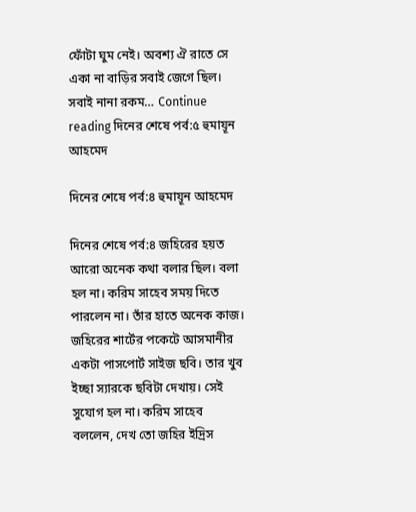ফোঁটা ঘুম নেই। অবশ্য ঐ রাতে সে একা না বাড়ির সবাই জেগে ছিল। সবাই নানা রকম… Continue reading দিনের শেষে পর্ব:৫ হুমায়ূন আহমেদ

দিনের শেষে পর্ব:৪ হুমায়ূন আহমেদ

দিনের শেষে পর্ব:৪ জহিরের হয়ত আরো অনেক কথা বলার ছিল। বলা হল না। করিম সাহেব সময় দিতে পারলেন না। তাঁর হাতে অনেক কাজ। জহিরের শার্টের পকেটে আসমানীর একটা পাসপোর্ট সাইজ ছবি। তার খুব ইচ্ছা স্যারকে ছবিটা দেখায়। সেই সুযোগ হল না। করিম সাহেব বললেন, দেখ তো জহির ইদ্রিস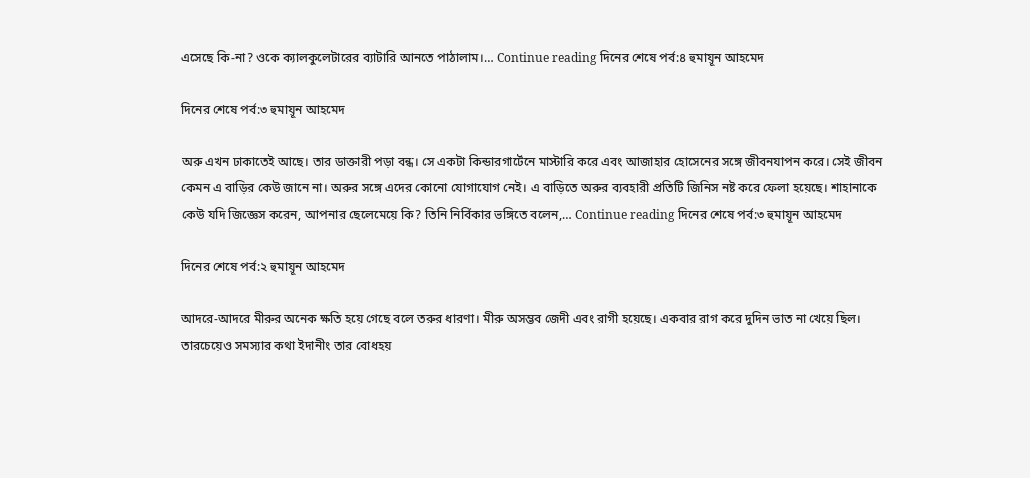এসেছে কি-না? ওকে ক্যালকুলেটারের ব্যাটারি আনতে পাঠালাম।… Continue reading দিনের শেষে পর্ব:৪ হুমায়ূন আহমেদ

দিনের শেষে পর্ব:৩ হুমায়ূন আহমেদ

অরু এখন ঢাকাতেই আছে। তার ডাক্তারী পড়া বন্ধ। সে একটা কিন্ডারগার্টেনে মাস্টারি করে এবং আজাহার হোসেনের সঙ্গে জীবনযাপন করে। সেই জীবন কেমন এ বাড়ির কেউ জানে না। অরুর সঙ্গে এদের কোনো যোগাযোগ নেই। এ বাড়িতে অরুর ব্যবহারী প্রতিটি জিনিস নষ্ট করে ফেলা হয়েছে। শাহানাকে কেউ যদি জিজ্ঞেস করেন, আপনার ছেলেমেয়ে কি? তিনি নির্বিকার ভঙ্গিতে বলেন,… Continue reading দিনের শেষে পর্ব:৩ হুমায়ূন আহমেদ

দিনের শেষে পর্ব:২ হুমায়ূন আহমেদ

আদরে-আদরে মীরুর অনেক ক্ষতি হয়ে গেছে বলে তরুর ধারণা। মীরু অসম্ভব জেদী এবং রাগী হয়েছে। একবার রাগ করে দুদিন ভাত না খেয়ে ছিল। তারচেয়েও সমস্যার কথা ইদানীং তার বোধহয়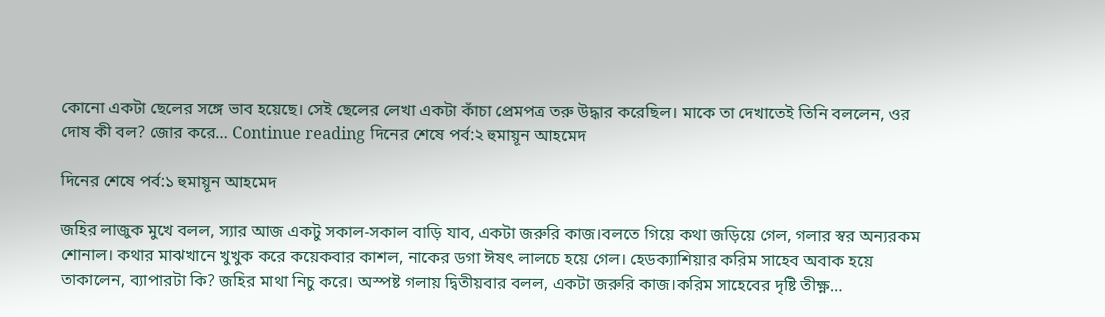কোনো একটা ছেলের সঙ্গে ভাব হয়েছে। সেই ছেলের লেখা একটা কাঁচা প্রেমপত্র তরু উদ্ধার করেছিল। মাকে তা দেখাতেই তিনি বললেন, ওর দোষ কী বল? জোর করে… Continue reading দিনের শেষে পর্ব:২ হুমায়ূন আহমেদ

দিনের শেষে পর্ব:১ হুমায়ূন আহমেদ

জহির লাজুক মুখে বলল, স্যার আজ একটু সকাল-সকাল বাড়ি যাব, একটা জরুরি কাজ।বলতে গিয়ে কথা জড়িয়ে গেল, গলার স্বর অন্যরকম শোনাল। কথার মাঝখানে খুখুক করে কয়েকবার কাশল, নাকের ডগা ঈষৎ লালচে হয়ে গেল। হেডক্যাশিয়ার করিম সাহেব অবাক হয়ে তাকালেন, ব্যাপারটা কি? জহির মাথা নিচু করে। অস্পষ্ট গলায় দ্বিতীয়বার বলল, একটা জরুরি কাজ।করিম সাহেবের দৃষ্টি তীক্ষ্ণ…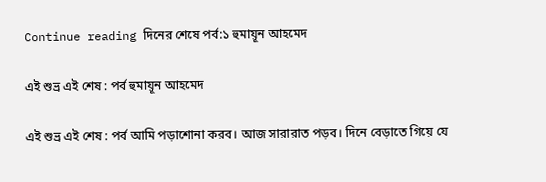Continue reading দিনের শেষে পর্ব:১ হুমায়ূন আহমেদ

এই শুভ্র এই শেষ : পর্ব হুমায়ূন আহমেদ

এই শুভ্র এই শেষ : পর্ব আমি পড়াশোনা করব। আজ সারারাত পড়ব। দিনে বেড়াতে গিয়ে যে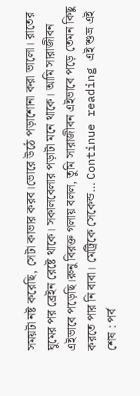সময়টা নষ্ট করেছি, সেটা কাভার করব।ভোরে উঠে পড়াশোনা করা ভালো। রাতের ঘুমের পর ব্রেইন রেষ্টে থাকে। সকালবেলার পড়াটা মনে থাকে। আমি সারাজীবন এইভাবে পড়েছি।রুনু বিরক্ত গলায় বলল, তুমি সারাজীবন এইভাবে পড়ে তেমন কিছু করতে পার নি বাবা। মেট্রিকে সেকেন্ড… Continue reading এই শুভ্র এই শেষ : পর্ব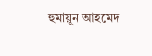হুমায়ূন আহমেদ